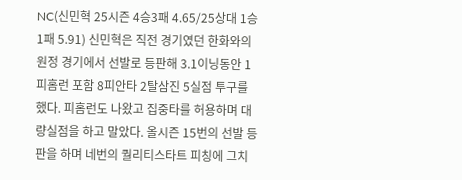NC(신민혁 25시즌 4승3패 4.65/25상대 1승1패 5.91) 신민혁은 직전 경기였던 한화와의 원정 경기에서 선발로 등판해 3.1이닝동안 1피홈런 포함 8피안타 2탈삼진 5실점 투구를 했다. 피홈런도 나왔고 집중타를 허용하며 대량실점을 하고 말았다. 올시즌 15번의 선발 등판을 하며 네번의 퀄리티스타트 피칭에 그치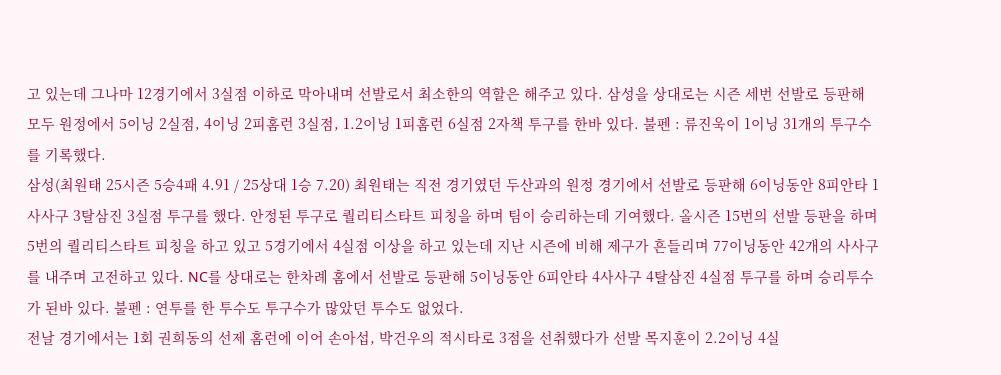고 있는데 그나마 12경기에서 3실점 이하로 막아내며 선발로서 최소한의 역할은 해주고 있다. 삼성을 상대로는 시즌 세번 선발로 등판해 모두 원정에서 5이닝 2실점, 4이닝 2피홈런 3실점, 1.2이닝 1피홈런 6실점 2자책 투구를 한바 있다. 불펜 : 류진욱이 1이닝 31개의 투구수를 기록했다.
삼성(최원태 25시즌 5승4패 4.91 / 25상대 1승 7.20) 최원태는 직전 경기였던 두산과의 원정 경기에서 선발로 등판해 6이닝동안 8피안타 1사사구 3탈삼진 3실점 투구를 했다. 안정된 투구로 퀄리티스타트 피칭을 하며 팀이 승리하는데 기여했다. 올시즌 15번의 선발 등판을 하며 5번의 퀄리티스타트 피칭을 하고 있고 5경기에서 4실점 이상을 하고 있는데 지난 시즌에 비해 제구가 흔들리며 77이닝동안 42개의 사사구를 내주며 고전하고 있다. NC를 상대로는 한차례 홈에서 선발로 등판해 5이닝동안 6피안타 4사사구 4탈삼진 4실점 투구를 하며 승리투수가 된바 있다. 불펜 : 연투를 한 투수도 투구수가 많았던 투수도 없었다.
전날 경기에서는 1회 권희동의 선제 홈런에 이어 손아섭, 박건우의 적시타로 3점을 선취했다가 선발 목지훈이 2.2이닝 4실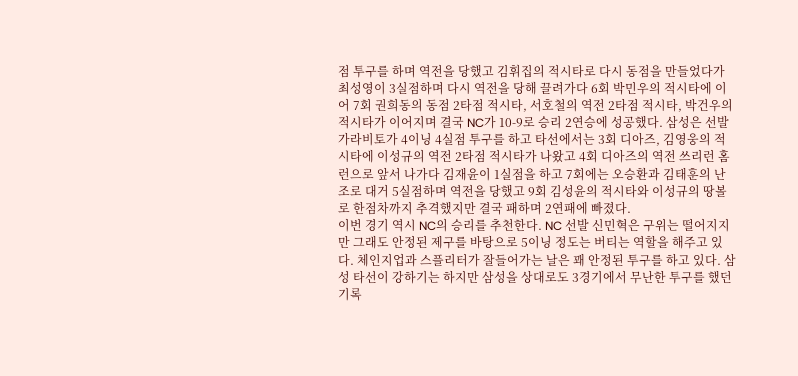점 투구를 하며 역전을 당했고 김휘집의 적시타로 다시 동점을 만들었다가 최성영이 3실점하며 다시 역전을 당해 끌려가다 6회 박민우의 적시타에 이어 7회 권희동의 동점 2타점 적시타, 서호철의 역전 2타점 적시타, 박건우의 적시타가 이어지며 결국 NC가 10-9로 승리 2연승에 성공했다. 삼성은 선발 가라비토가 4이닝 4실점 투구를 하고 타선에서는 3회 디아즈, 김영웅의 적시타에 이성규의 역전 2타점 적시타가 나왔고 4회 디아즈의 역전 쓰리런 홈런으로 앞서 나가다 김재윤이 1실점을 하고 7회에는 오승환과 김태훈의 난조로 대거 5실점하며 역전을 당했고 9회 김성윤의 적시타와 이성규의 땅볼로 한점차까지 추격했지만 결국 패하며 2연패에 빠졌다.
이번 경기 역시 NC의 승리를 추천한다. NC 선발 신민혁은 구위는 떨어지지만 그래도 안정된 제구를 바탕으로 5이닝 정도는 버티는 역할을 해주고 있다. 체인지업과 스플리터가 잘들어가는 날은 꽤 안정된 투구를 하고 있다. 삼성 타선이 강하기는 하지만 삼성을 상대로도 3경기에서 무난한 투구를 했던 기록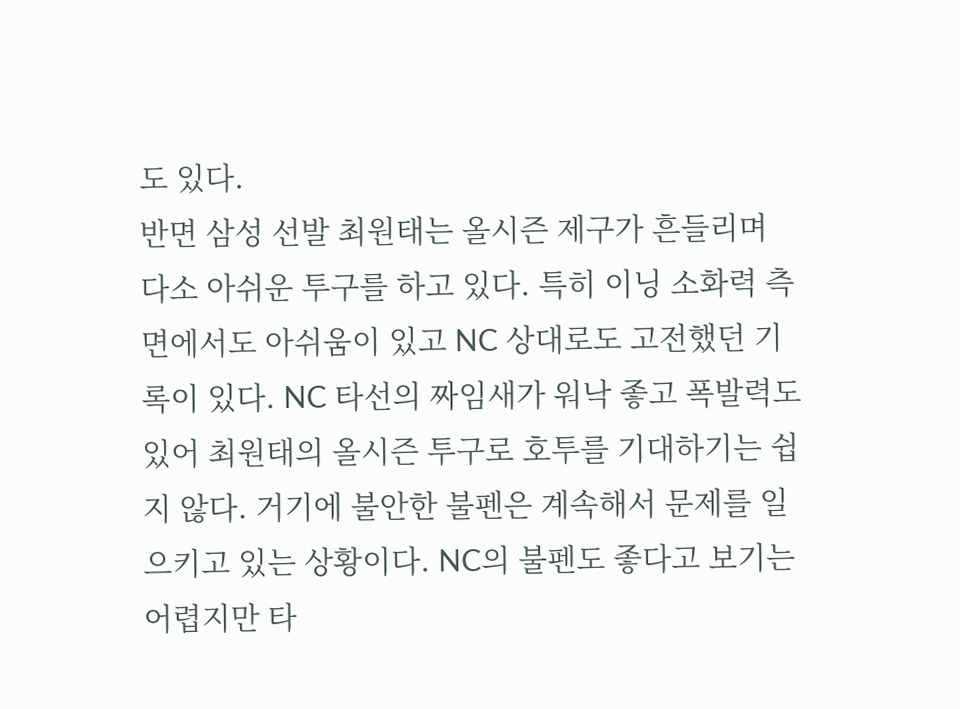도 있다.
반면 삼성 선발 최원태는 올시즌 제구가 흔들리며 다소 아쉬운 투구를 하고 있다. 특히 이닝 소화력 측면에서도 아쉬움이 있고 NC 상대로도 고전했던 기록이 있다. NC 타선의 짜임새가 워낙 좋고 폭발력도 있어 최원태의 올시즌 투구로 호투를 기대하기는 쉽지 않다. 거기에 불안한 불펜은 계속해서 문제를 일으키고 있는 상황이다. NC의 불펜도 좋다고 보기는 어렵지만 타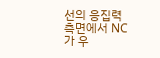선의 응집력 측면에서 NC가 우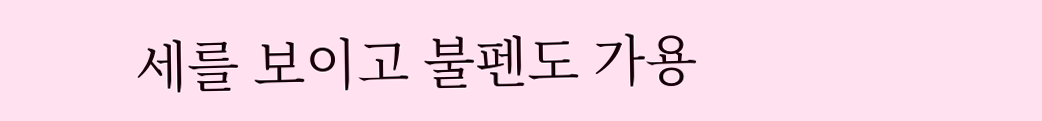세를 보이고 불펜도 가용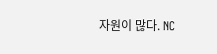자원이 많다. NC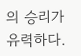의 승리가 유력하다.